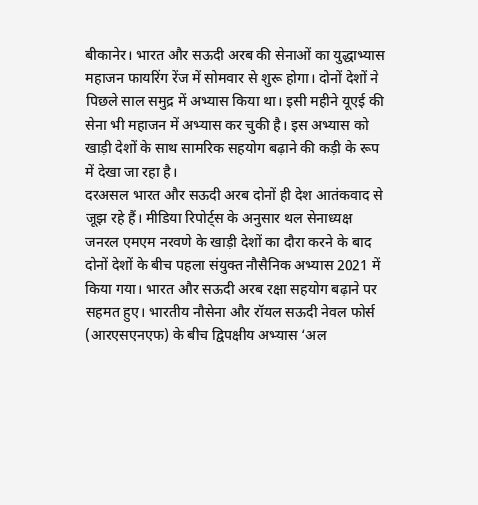बीकानेर। भारत और सऊदी अरब की सेनाओं का युद्धाभ्यास महाजन फायरिंग रेंज में सोमवार से शुरू होगा। दोनों देशों ने पिछले साल समुद्र में अभ्यास किया था। इसी महीने यूएई की सेना भी महाजन में अभ्यास कर चुकी है। इस अभ्यास को खाड़ी देशों के साथ सामरिक सहयोग बढ़ाने की कड़ी के रूप में देखा जा रहा है।
दरअसल भारत और सऊदी अरब दोनों ही देश आतंकवाद से जूझ रहे हैं। मीडिया रिपोर्ट्स के अनुसार थल सेनाध्यक्ष जनरल एमएम नरवणे के खाड़ी देशों का दौरा करने के बाद दोनों देशों के बीच पहला संयुक्त नौसैनिक अभ्यास 2021 में किया गया। भारत और सऊदी अरब रक्षा सहयोग बढ़ाने पर सहमत हुए। भारतीय नौसेना और रॉयल सऊदी नेवल फोर्स (आरएसएनएफ) के बीच द्विपक्षीय अभ्यास ‘अल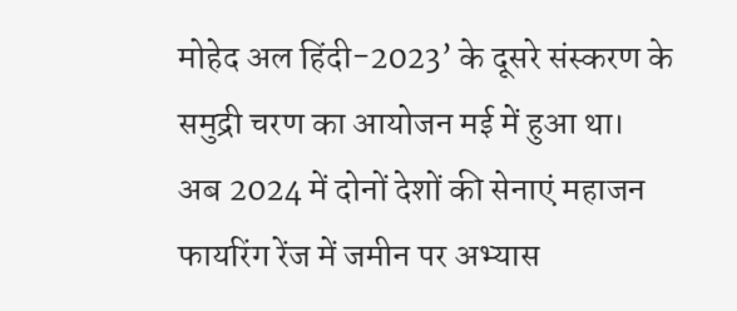मोहेद अल हिंदी-2023’ के दूसरे संस्करण के समुद्री चरण का आयोजन मई में हुआ था। अब 2024 में दोनों देशों की सेनाएं महाजन फायरिंग रेंज में जमीन पर अभ्यास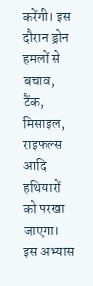करेंगी। इस दौरान ड्रोन हमलों से बचाव, टैंक, मिसाइल, राइफल्स आदि हथियारों को परखा जाएगा। इस अभ्यास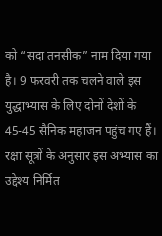को “सदा तनसीक” नाम दिया गया है। 9 फरवरी तक चलने वाले इस युद्धाभ्यास के लिए दोनों देशों के 45-45 सैनिक महाजन पहुंच गए हैं। रक्षा सूत्रों के अनुसार इस अभ्यास का उद्देश्य निर्मित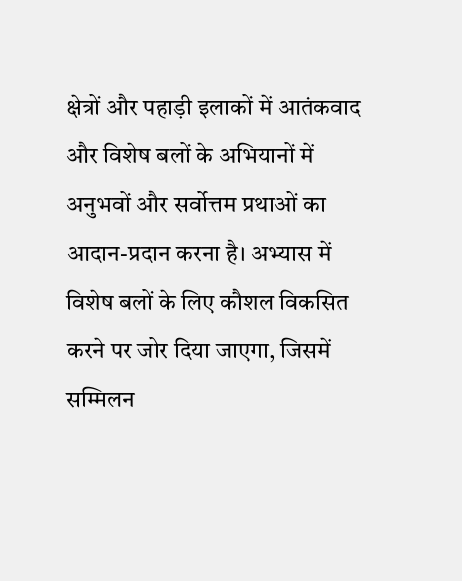क्षेत्रों और पहाड़ी इलाकों में आतंकवाद और विशेष बलों के अभियानों में अनुभवों और सर्वोत्तम प्रथाओं का आदान-प्रदान करना है। अभ्यास में विशेष बलों के लिए कौशल विकसित करने पर जोर दिया जाएगा, जिसमें सम्मिलन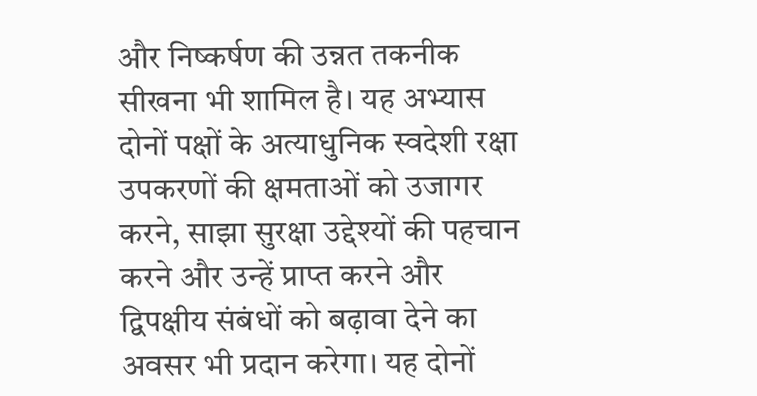और निष्कर्षण की उन्नत तकनीक सीखना भी शामिल है। यह अभ्यास दोनों पक्षों के अत्याधुनिक स्वदेशी रक्षा उपकरणों की क्षमताओं को उजागर करने, साझा सुरक्षा उद्देश्यों की पहचान करने और उन्हें प्राप्त करने और द्विपक्षीय संबंधों को बढ़ावा देने का अवसर भी प्रदान करेगा। यह दोनों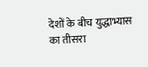देशों के बीच युद्धाभ्यास का तीसरा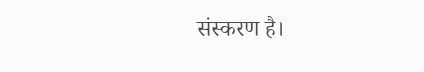संस्करण है।